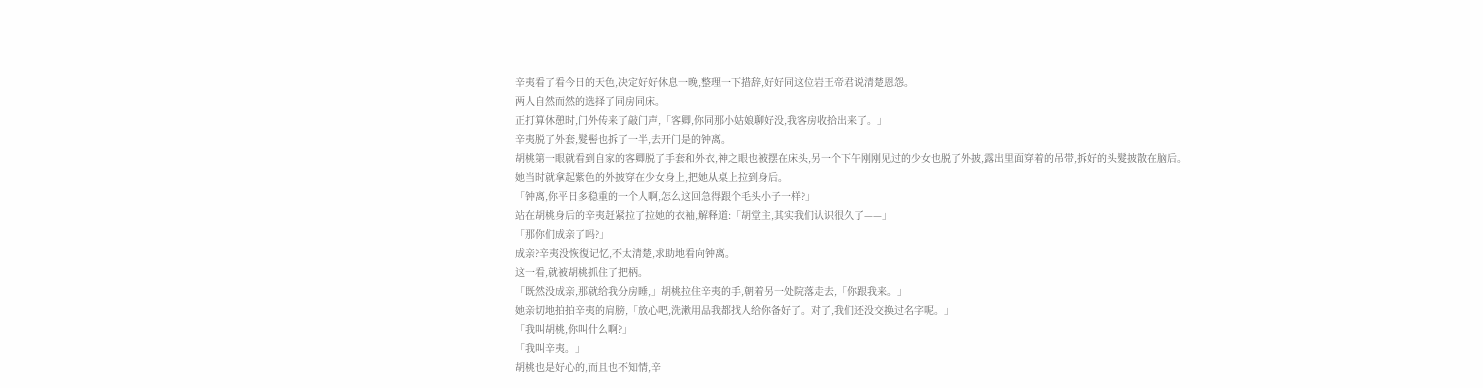辛夷看了看今日的天色,决定好好休息一晚,整理一下措辞,好好同这位岩王帝君说清楚恩怨。
两人自然而然的选择了同房同床。
正打算休憩时,门外传来了敲门声,「客卿,你同那小姑娘聊好没,我客房收拾出来了。」
辛夷脱了外套,髮髻也拆了一半,去开门是的钟离。
胡桃第一眼就看到自家的客卿脱了手套和外衣,神之眼也被摆在床头,另一个下午刚刚见过的少女也脱了外披,露出里面穿着的吊带,拆好的头髮披散在脑后。
她当时就拿起紫色的外披穿在少女身上,把她从桌上拉到身后。
「钟离,你平日多稳重的一个人啊,怎么这回急得跟个毛头小子一样?」
站在胡桃身后的辛夷赶紧拉了拉她的衣袖,解释道:「胡堂主,其实我们认识很久了——」
「那你们成亲了吗?」
成亲?辛夷没恢復记忆,不太清楚,求助地看向钟离。
这一看,就被胡桃抓住了把柄。
「既然没成亲,那就给我分房睡,」胡桃拉住辛夷的手,朝着另一处院落走去,「你跟我来。」
她亲切地拍拍辛夷的肩膀,「放心吧,洗漱用品我都找人给你备好了。对了,我们还没交换过名字呢。」
「我叫胡桃,你叫什么啊?」
「我叫辛夷。」
胡桃也是好心的,而且也不知情,辛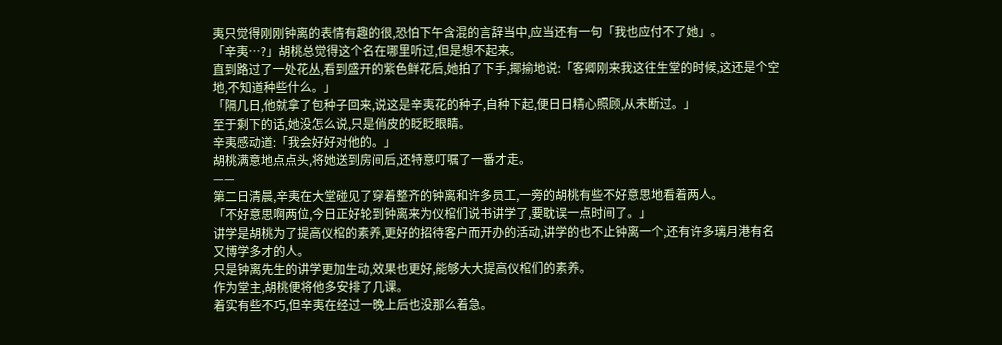夷只觉得刚刚钟离的表情有趣的很,恐怕下午含混的言辞当中,应当还有一句「我也应付不了她」。
「辛夷…?」胡桃总觉得这个名在哪里听过,但是想不起来。
直到路过了一处花丛,看到盛开的紫色鲜花后,她拍了下手,揶揄地说:「客卿刚来我这往生堂的时候,这还是个空地,不知道种些什么。」
「隔几日,他就拿了包种子回来,说这是辛夷花的种子,自种下起,便日日精心照顾,从未断过。」
至于剩下的话,她没怎么说,只是俏皮的眨眨眼睛。
辛夷感动道:「我会好好对他的。」
胡桃满意地点点头,将她送到房间后,还特意叮嘱了一番才走。
——
第二日清晨,辛夷在大堂碰见了穿着整齐的钟离和许多员工,一旁的胡桃有些不好意思地看着两人。
「不好意思啊两位,今日正好轮到钟离来为仪棺们说书讲学了,要耽误一点时间了。」
讲学是胡桃为了提高仪棺的素养,更好的招待客户而开办的活动,讲学的也不止钟离一个,还有许多璃月港有名又博学多才的人。
只是钟离先生的讲学更加生动,效果也更好,能够大大提高仪棺们的素养。
作为堂主,胡桃便将他多安排了几课。
着实有些不巧,但辛夷在经过一晚上后也没那么着急。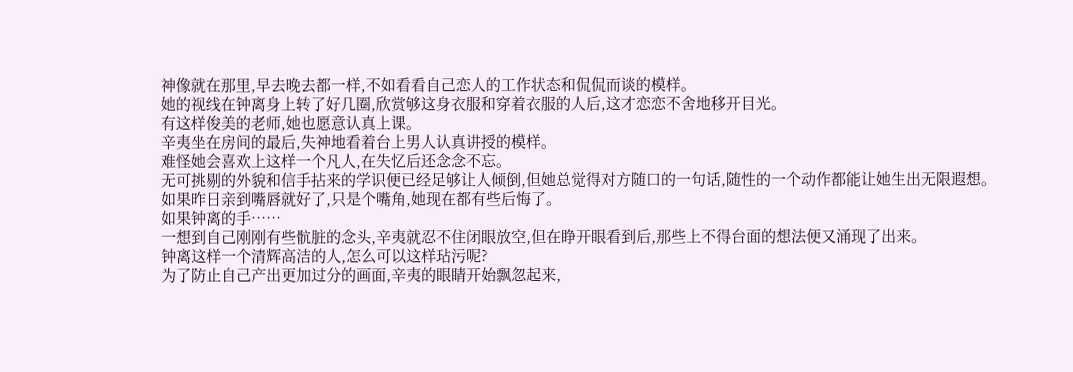神像就在那里,早去晚去都一样,不如看看自己恋人的工作状态和侃侃而谈的模样。
她的视线在钟离身上转了好几圈,欣赏够这身衣服和穿着衣服的人后,这才恋恋不舍地移开目光。
有这样俊美的老师,她也愿意认真上课。
辛夷坐在房间的最后,失神地看着台上男人认真讲授的模样。
难怪她会喜欢上这样一个凡人,在失忆后还念念不忘。
无可挑剔的外貌和信手拈来的学识便已经足够让人倾倒,但她总觉得对方随口的一句话,随性的一个动作都能让她生出无限遐想。
如果昨日亲到嘴唇就好了,只是个嘴角,她现在都有些后悔了。
如果钟离的手……
一想到自己刚刚有些骯脏的念头,辛夷就忍不住闭眼放空,但在睁开眼看到后,那些上不得台面的想法便又涌现了出来。
钟离这样一个清辉高洁的人,怎么可以这样玷污呢?
为了防止自己产出更加过分的画面,辛夷的眼睛开始飘忽起来,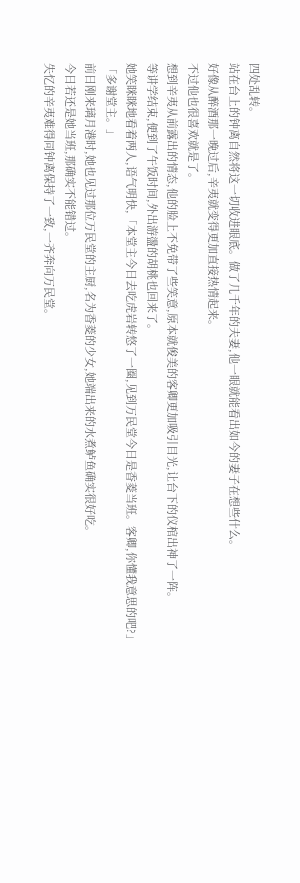四处乱转。
站在台上的钟离自然将这一切收进眼底。做了几千年的夫妻,他一眼就能看出如今的妻子在想些什么。
好像从醉酒那一晚过后,辛夷就变得更加直接热情起来。
不过他也很喜欢就是了。
想到辛夷从前露出的情态,他的脸上不免带了些笑意,原本就俊美的客卿更加吸引目光,让台下的仪棺出神了一阵。
等讲学结束,便到了午饭时间,外出游盪的胡桃也回来了。
她笑眯眯地看着两人,语气明快,「本堂主今日去吃虎岩转悠了一圈,见到万民堂今日是香菱当班。客卿,你懂我意思的吧?」
「多谢堂主。」
前日刚来璃月港时,她也见过那位万民堂的主厨,名为香菱的少女,她端出来的水煮鲈鱼确实很好吃。
今日若还是她当班,那确实不能错过。
失忆的辛夷难得同钟离保持了一致,一齐奔向万民堂。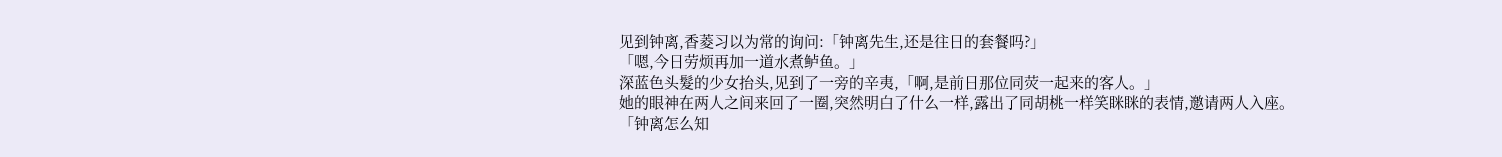见到钟离,香菱习以为常的询问:「钟离先生,还是往日的套餐吗?」
「嗯,今日劳烦再加一道水煮鲈鱼。」
深蓝色头髮的少女抬头,见到了一旁的辛夷,「啊,是前日那位同荧一起来的客人。」
她的眼神在两人之间来回了一圈,突然明白了什么一样,露出了同胡桃一样笑眯眯的表情,邀请两人入座。
「钟离怎么知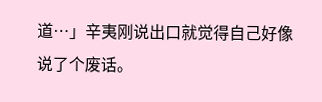道…」辛夷刚说出口就觉得自己好像说了个废话。